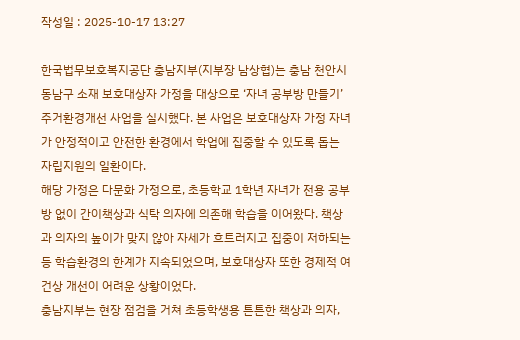작성일 : 2025-10-17 13:27

한국법무보호복지공단 충남지부(지부장 남상협)는 충남 천안시 동남구 소재 보호대상자 가정을 대상으로 ‘자녀 공부방 만들기’ 주거환경개선 사업을 실시했다. 본 사업은 보호대상자 가정 자녀가 안정적이고 안전한 환경에서 학업에 집중할 수 있도록 돕는 자립지원의 일환이다.
해당 가정은 다문화 가정으로, 초등학교 1학년 자녀가 전용 공부방 없이 간이책상과 식탁 의자에 의존해 학습을 이어왔다. 책상과 의자의 높이가 맞지 않아 자세가 흐트러지고 집중이 저하되는 등 학습환경의 한계가 지속되었으며, 보호대상자 또한 경제적 여건상 개선이 어려운 상황이었다.
충남지부는 현장 점검을 거쳐 초등학생용 튼튼한 책상과 의자,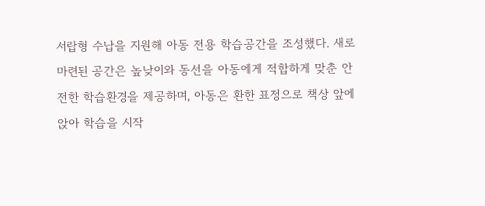서랍형 수납을 지원해 아동 전용 학습공간을 조성했다. 새로 마련된 공간은 높낮이와 동선을 아동에게 적합하게 맞춘 안전한 학습환경을 제공하며, 아동은 환한 표정으로 책상 앞에 앉아 학습을 시작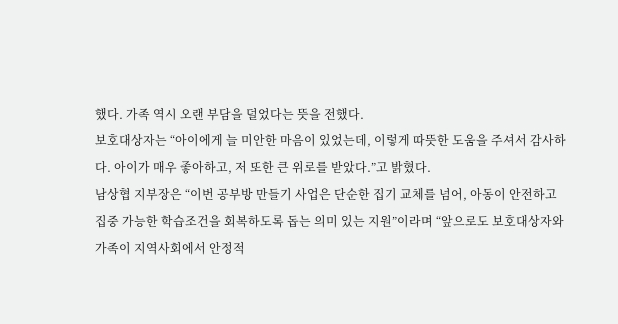했다. 가족 역시 오랜 부담을 덜었다는 뜻을 전했다.
보호대상자는 “아이에게 늘 미안한 마음이 있었는데, 이렇게 따뜻한 도움을 주셔서 감사하다. 아이가 매우 좋아하고, 저 또한 큰 위로를 받았다.”고 밝혔다.
남상협 지부장은 “이번 공부방 만들기 사업은 단순한 집기 교체를 넘어, 아동이 안전하고 집중 가능한 학습조건을 회복하도록 돕는 의미 있는 지원”이라며 “앞으로도 보호대상자와 가족이 지역사회에서 안정적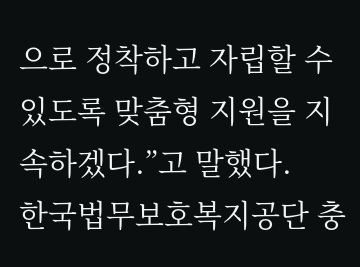으로 정착하고 자립할 수 있도록 맞춤형 지원을 지속하겠다.”고 말했다.
한국법무보호복지공단 충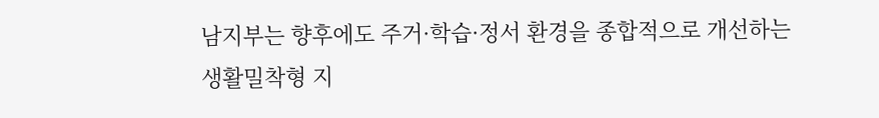남지부는 향후에도 주거·학습·정서 환경을 종합적으로 개선하는 생활밀착형 지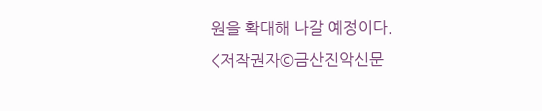원을 확대해 나갈 예정이다.
<저작권자©금산진악신문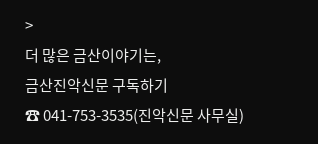>
더 많은 금산이야기는,
금산진악신문 구독하기
☎ 041-753-3535(진악신문 사무실)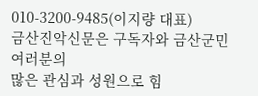010-3200-9485(이지량 대표)
금산진악신문은 구독자와 금산군민 여러분의
많은 관심과 성원으로 힘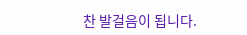찬 발걸음이 됩니다.